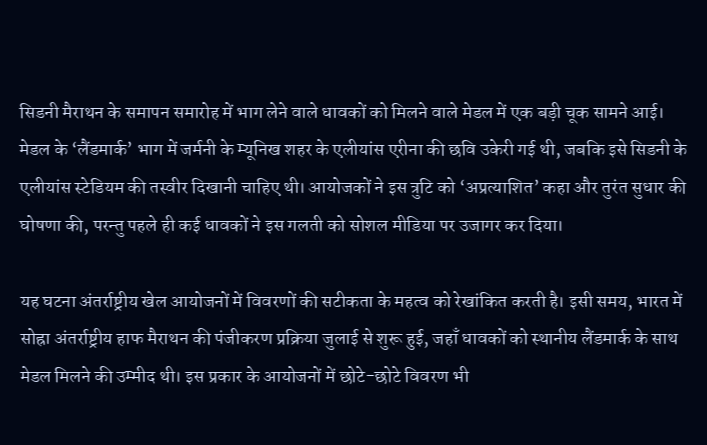सिडनी मैराथन के समापन समारोह में भाग लेने वाले धावकों को मिलने वाले मेडल में एक बड़ी चूक सामने आई। मेडल के ‘लैंडमार्क’ भाग में जर्मनी के म्यूनिख शहर के एलीयांस एरीना की छवि उकेरी गई थी, जबकि इसे सिडनी के एलीयांस स्टेडियम की तस्वीर दिखानी चाहिए थी। आयोजकों ने इस त्रुटि को ‘अप्रत्याशित’ कहा और तुरंत सुधार की घोषणा की, परन्तु पहले ही कई धावकों ने इस गलती को सोशल मीडिया पर उजागर कर दिया।

यह घटना अंतर्राष्ट्रीय खेल आयोजनों में विवरणों की सटीकता के महत्व को रेखांकित करती है। इसी समय, भारत में सोह्रा अंतर्राष्ट्रीय हाफ मैराथन की पंजीकरण प्रक्रिया जुलाई से शुरू हुई, जहाँ धावकों को स्थानीय लैंडमार्क के साथ मेडल मिलने की उम्मीद थी। इस प्रकार के आयोजनों में छोटे-छोटे विवरण भी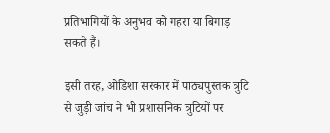प्रतिभागियों के अनुभव को गहरा या बिगाड़ सकते हैं।

इसी तरह, ओडिशा सरकार में पाठ्यपुस्तक त्रुटि से जुड़ी जांच ने भी प्रशासनिक त्रुटियों पर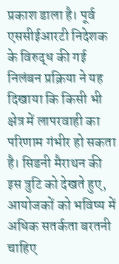प्रकाश डाला है। पूर्व एससीईआरटी निदेशक के विरुद्ध की गई निलंबन प्रक्रिया ने यह दिखाया कि किसी भी क्षेत्र में लापरवाही का परिणाम गंभीर हो सकता है। सिडनी मैराथन की इस त्रुटि को देखते हुए, आयोजकों को भविष्य में अधिक सतर्कता बरतनी चाहिए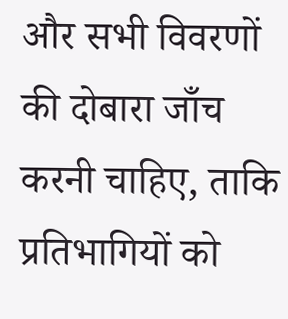और सभी विवरणों की दोबारा जाँच करनी चाहिए, ताकि प्रतिभागियों को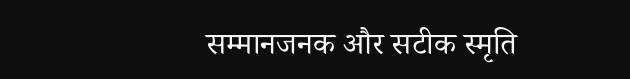सम्मानजनक और सटीक स्मृति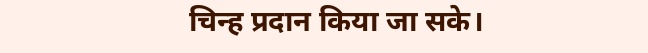चिन्ह प्रदान किया जा सके।